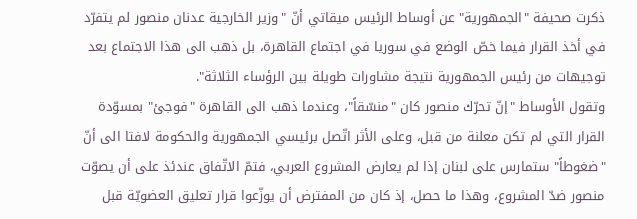ذكرت صحيفة "الجمهورية" عن أوساط الرئيس ميقاتي أنّ "وزير الخارجية عدنان منصور لم يتفرّد في أخذ القرار فيما خصّ الوضع في سوريا في اجتماع القاهرة، بل ذهب الى هذا الاجتماع بعد توجيهات من رئيس الجمهورية نتيجة مشاورات طويلة بين الرؤساء الثلاثة".
وتقول الأوساط "إنّ تحرّك منصور كان "منسّقاً"، وعندما ذهب الى القاهرة "فوجئ" بمسوّدة القرار التي لم تكن معلنة من قبل، وعلى الأثر اتّصل برئيسي الجمهورية والحكومة لافتا الى أنّ "ضغوطاً" ستمارس على لبنان إذا لم يعارض المشروع العربي، فتمّ الاتّفاق عندئذ على أن يصوّت منصور ضدّ المشروع، وهذا ما حصل، إذ كان من المفترض أن يوزّعوا قرار تعليق العضويّة قبل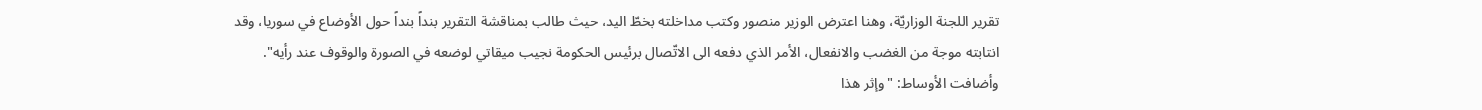تقرير اللجنة الوزاريّة، وهنا اعترض الوزير منصور وكتب مداخلته بخطّ اليد، حيث طالب بمناقشة التقرير بنداً بنداً حول الأوضاع في سوريا، وقد انتابته موجة من الغضب والانفعال، الأمر الذي دفعه الى الاتّصال برئيس الحكومة نجيب ميقاتي لوضعه في الصورة والوقوف عند رأيه".
وأضافت الأوساط: "وإثر هذا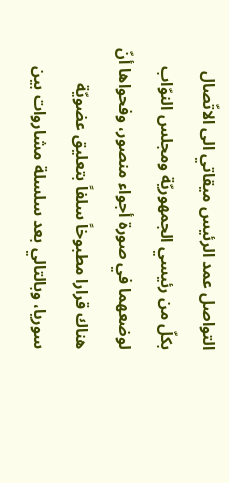التواصل عمد الرئيس ميقاتي الى الاتّصال بكلّ من رئيسي الجمهوريّة ومجلس النوّاب لوضعهما في صورة أجواء منصور، وفحواها أنّ هناك قرارا مطبوخاً سلفاً بتعليق عضويّة سوريا، وبالتالي بعد سلسلة مشاروات بين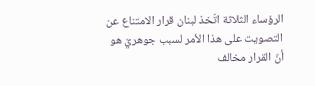الرؤساء الثلاثة اتّخذ لبنان قرار الامتناع عن التصويت على هذا الأمر لسبب جوهريّ هو أنّ القرار مخالف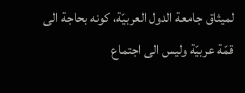لميثاق جامعة الدول العربيّة، كونه بحاجة الى قمّة عربيّة وليس الى اجتماع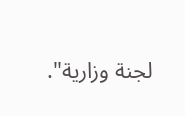لجنة وزارية".